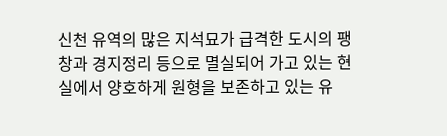신천 유역의 많은 지석묘가 급격한 도시의 팽창과 경지정리 등으로 멸실되어 가고 있는 현실에서 양호하게 원형을 보존하고 있는 유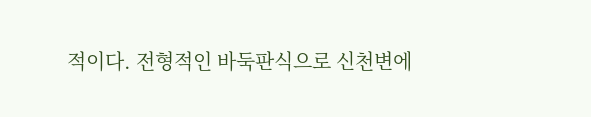적이다. 전형적인 바둑판식으로 신천변에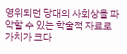영위되던 당대의 사회상을 파악할 수 있는 학술적 자료로 가치가 크다